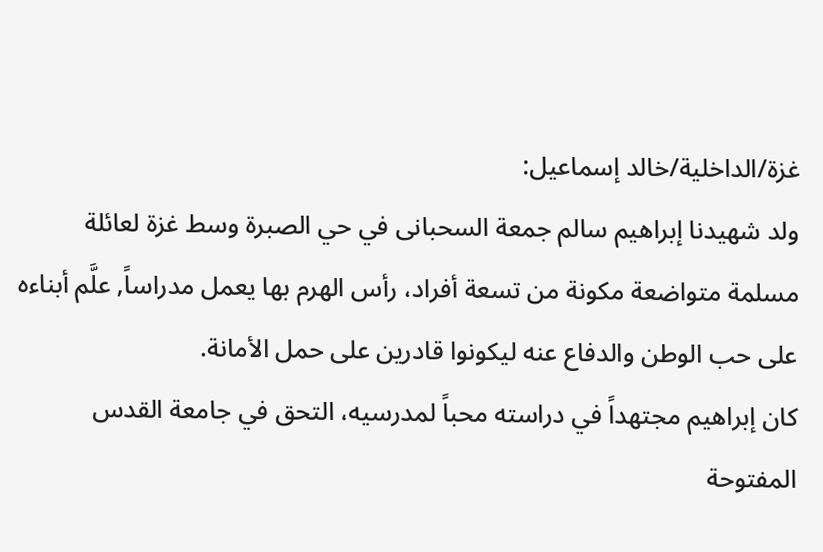غزة/الداخلية/خالد إسماعيل:
ولد شهيدنا إبراهيم سالم جمعة السحبانى في حي الصبرة وسط غزة لعائلة مسلمة متواضعة مكونة من تسعة أفراد، رأس الهرم بها يعمل مدراساً, علَّم أبناءه على حب الوطن والدفاع عنه ليكونوا قادرين على حمل الأمانة.
كان إبراهيم مجتهداً في دراسته محباً لمدرسيه، التحق في جامعة القدس المفتوحة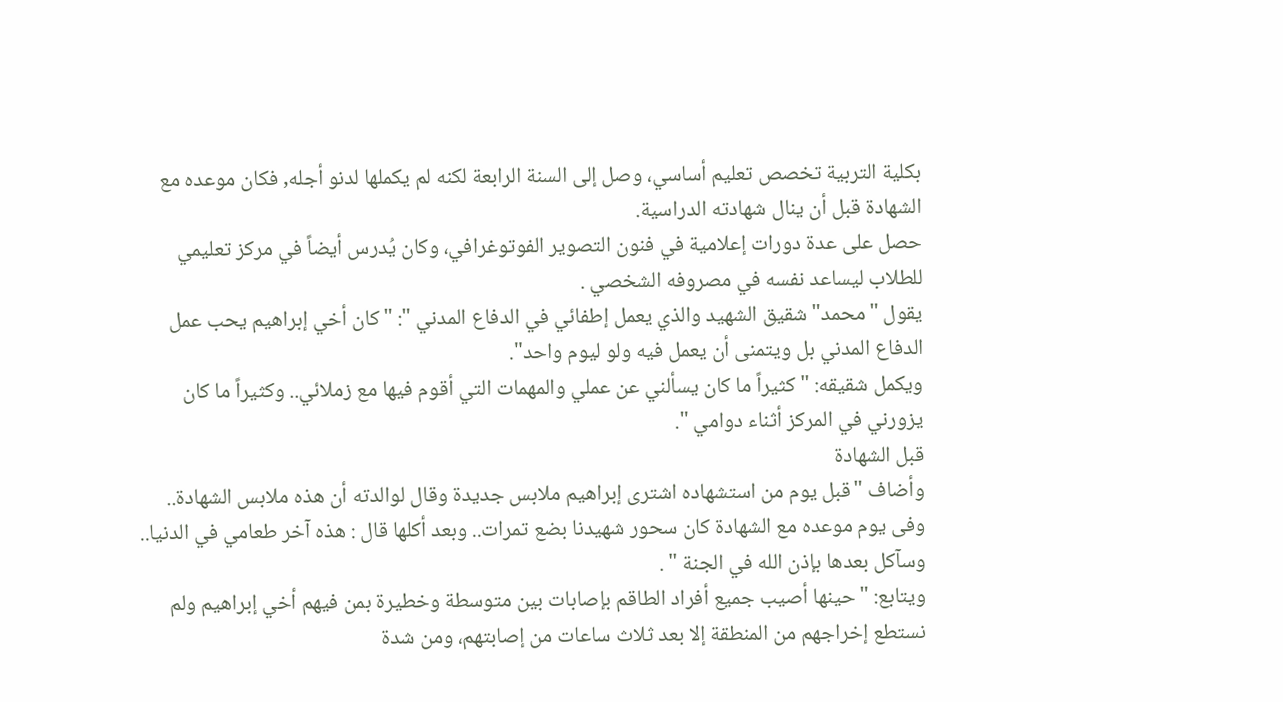بكلية التربية تخصص تعليم أساسي، وصل إلى السنة الرابعة لكنه لم يكملها لدنو أجله, فكان موعده مع الشهادة قبل أن ينال شهادته الدراسية.
حصل على عدة دورات إعلامية في فنون التصوير الفوتوغرافي، وكان يُدرس أيضاً في مركز تعليمي للطلاب ليساعد نفسه في مصروفه الشخصي .
يقول "محمد" شقيق الشهيد والذي يعمل إطفائي في الدفاع المدني ": "كان أخي إبراهيم يحب عمل الدفاع المدني بل ويتمنى أن يعمل فيه ولو ليوم واحد".
ويكمل شقيقه: "كثيراً ما كان يسألني عن عملي والمهمات التي أقوم فيها مع زملائي.. وكثيراً ما كان يزورني في المركز أثناء دوامي ".
قبل الشهادة
وأضاف "قبل يوم من استشهاده اشترى إبراهيم ملابس جديدة وقال لوالدته أن هذه ملابس الشهادة.. وفى يوم موعده مع الشهادة كان سحور شهيدنا بضع تمرات.. وبعد أكلها قال : هذه آخر طعامي في الدنيا.. وسآكل بعدها بإذن الله في الجنة " .
ويتابع: "حينها أصيب جميع أفراد الطاقم بإصابات بين متوسطة وخطيرة بمن فيهم أخي إبراهيم ولم نستطع إخراجهم من المنطقة إلا بعد ثلاث ساعات من إصابتهم، ومن شدة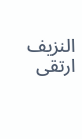النزيف ارتقى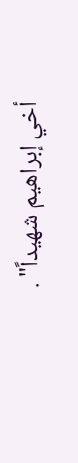أخي إبراهيم شهيداً" .